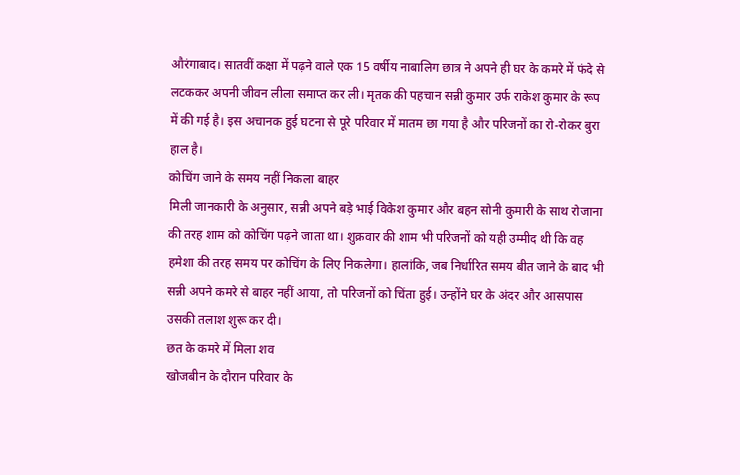औरंगाबाद। सातवीं कक्षा में पढ़ने वाले एक 15 वर्षीय नाबालिग छात्र ने अपने ही घर के कमरे में फंदे से लटककर अपनी जीवन लीला समाप्त कर ली। मृतक की पहचान सन्नी कुमार उर्फ राकेश कुमार के रूप में की गई है। इस अचानक हुई घटना से पूरे परिवार में मातम छा गया है और परिजनों का रो-रोकर बुरा हाल है।
कोचिंग जाने के समय नहीं निकला बाहर
मिली जानकारी के अनुसार, सन्नी अपने बड़े भाई विकेश कुमार और बहन सोनी कुमारी के साथ रोजाना की तरह शाम को कोचिंग पढ़ने जाता था। शुक्रवार की शाम भी परिजनों को यही उम्मीद थी कि वह हमेशा की तरह समय पर कोचिंग के लिए निकलेगा। हालांकि, जब निर्धारित समय बीत जाने के बाद भी सन्नी अपने कमरे से बाहर नहीं आया, तो परिजनों को चिंता हुई। उन्होंने घर के अंदर और आसपास उसकी तलाश शुरू कर दी।
छत के कमरे में मिला शव
खोजबीन के दौरान परिवार के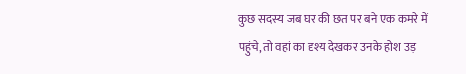कुछ सदस्य जब घर की छत पर बने एक कमरे में पहुंचे, तो वहां का दृश्य देखकर उनके होश उड़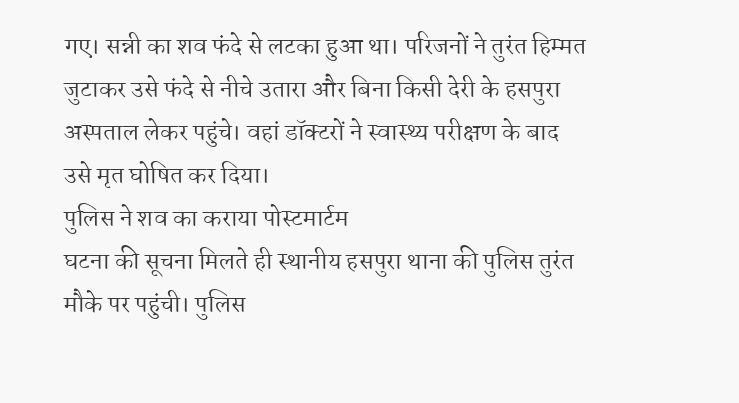गए। सन्नी का शव फंदे से लटका हुआ था। परिजनों ने तुरंत हिम्मत जुटाकर उसे फंदे से नीचे उतारा और बिना किसी देरी के हसपुरा अस्पताल लेकर पहुंचे। वहां डॉक्टरों ने स्वास्थ्य परीक्षण के बाद उसे मृत घोषित कर दिया।
पुलिस ने शव का कराया पोस्टमार्टम
घटना की सूचना मिलते ही स्थानीय हसपुरा थाना की पुलिस तुरंत मौके पर पहुंची। पुलिस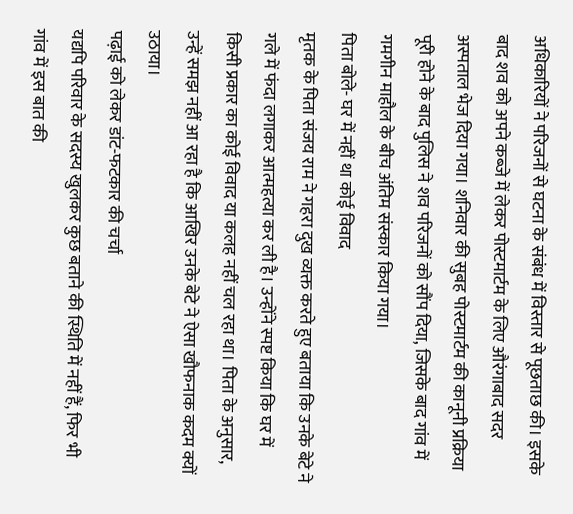अधिकारियों ने परिजनों से घटना के संबंध में विस्तार से पूछताछ की। इसके बाद शव को अपने कब्जे में लेकर पोस्टमार्टम के लिए औरंगाबाद सदर अस्पताल भेज दिया गया। शनिवार की सुबह पोस्टमार्टम की कानूनी प्रक्रिया पूरी होने के बाद पुलिस ने शव परिजनों को सौंप दिया, जिसके बाद गांव में गमगीन माहौल के बीच अंतिम संस्कार किया गया।
पिता बोले- घर में नहीं था कोई विवाद
मृतक के पिता संजय राम ने गहरा दुख व्यक्त करते हुए बताया कि उनके बेटे ने गले में फंदा लगाकर आत्महत्या कर ली है। उन्होंने स्पष्ट किया कि घर में किसी प्रकार का कोई विवाद या कलह नहीं चल रहा था। पिता के अनुसार, उन्हें समझ नहीं आ रहा है कि आखिर उनके बेटे ने ऐसा खौफनाक कदम क्यों उठाया।
पढ़ाई को लेकर डांट-फटकार की चर्चा
यद्यपि परिवार के सदस्य खुलकर कुछ बताने की स्थिति में नहीं हैं, फिर भी गांव में इस बात की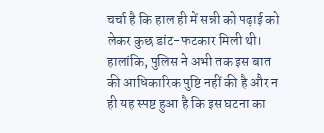चर्चा है कि हाल ही में सन्नी को पढ़ाई को लेकर कुछ डांट-फटकार मिली थी। हालांकि, पुलिस ने अभी तक इस बात की आधिकारिक पुष्टि नहीं की है और न ही यह स्पष्ट हुआ है कि इस घटना का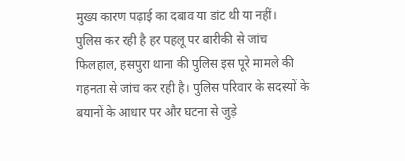मुख्य कारण पढ़ाई का दबाव या डांट थी या नहीं।
पुलिस कर रही है हर पहलू पर बारीकी से जांच
फिलहाल, हसपुरा थाना की पुलिस इस पूरे मामले की गहनता से जांच कर रही है। पुलिस परिवार के सदस्यों के बयानों के आधार पर और घटना से जुड़े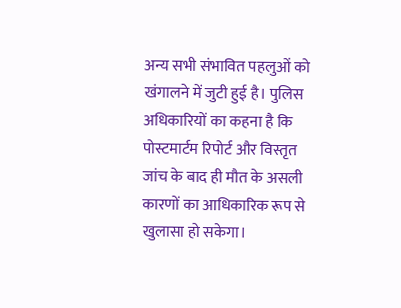अन्य सभी संभावित पहलुओं को खंगालने में जुटी हुई है। पुलिस अधिकारियों का कहना है कि पोस्टमार्टम रिपोर्ट और विस्तृत जांच के बाद ही मौत के असली कारणों का आधिकारिक रूप से खुलासा हो सकेगा।